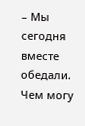– Мы сегодня вместе обедали. Чем могу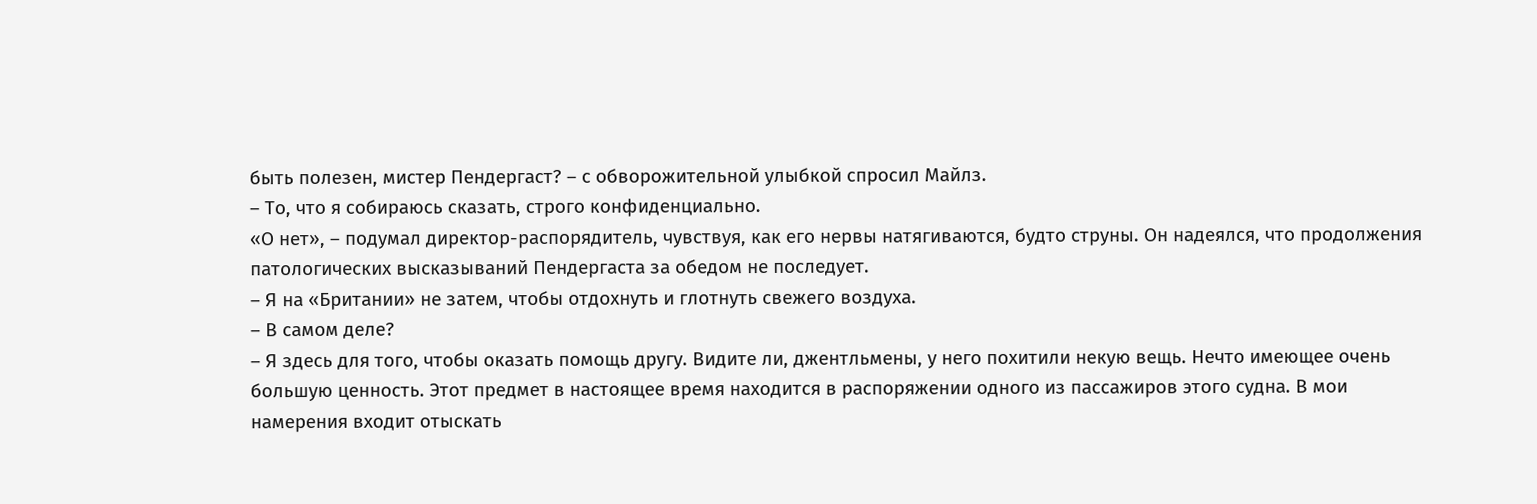быть полезен, мистер Пендергаст? – с обворожительной улыбкой спросил Майлз.
– То, что я собираюсь сказать, строго конфиденциально.
«О нет», – подумал директор-распорядитель, чувствуя, как его нервы натягиваются, будто струны. Он надеялся, что продолжения патологических высказываний Пендергаста за обедом не последует.
– Я на «Британии» не затем, чтобы отдохнуть и глотнуть свежего воздуха.
– В самом деле?
– Я здесь для того, чтобы оказать помощь другу. Видите ли, джентльмены, у него похитили некую вещь. Нечто имеющее очень большую ценность. Этот предмет в настоящее время находится в распоряжении одного из пассажиров этого судна. В мои намерения входит отыскать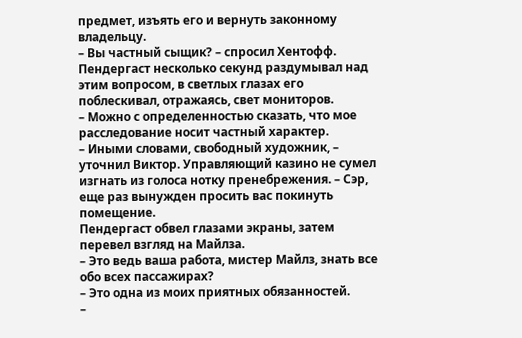предмет, изъять его и вернуть законному владельцу.
– Вы частный сыщик? – спросил Хентофф.
Пендергаст несколько секунд раздумывал над этим вопросом, в светлых глазах его поблескивал, отражаясь, свет мониторов.
– Можно с определенностью сказать, что мое расследование носит частный характер.
– Иными словами, свободный художник, – уточнил Виктор. Управляющий казино не сумел изгнать из голоса нотку пренебрежения. – Сэр, еще раз вынужден просить вас покинуть помещение.
Пендергаст обвел глазами экраны, затем перевел взгляд на Майлза.
– Это ведь ваша работа, мистер Майлз, знать все обо всех пассажирах?
– Это одна из моих приятных обязанностей.
–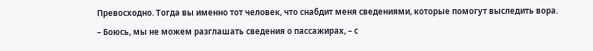Превосходно. Тогда вы именно тот человек, что снабдит меня сведениями, которые помогут выследить вора.
– Боюсь, мы не можем разглашать сведения о пассажирах, – с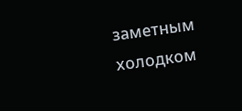заметным холодком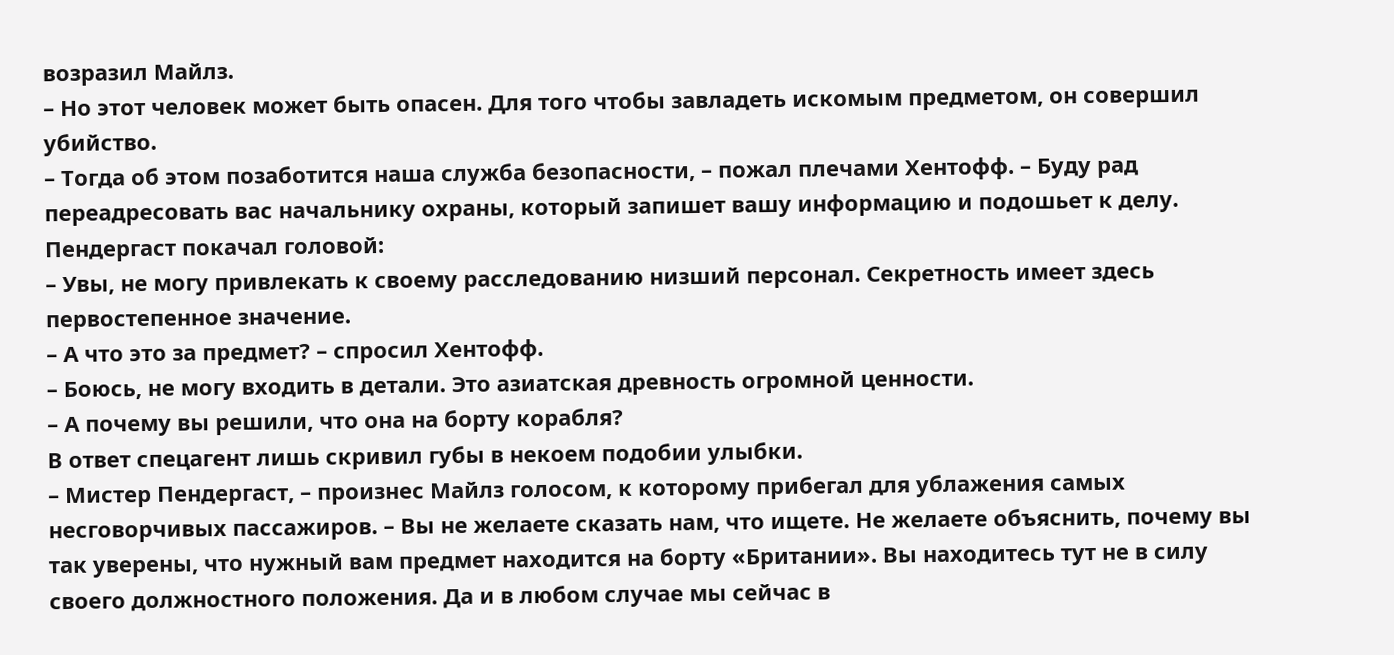возразил Майлз.
– Но этот человек может быть опасен. Для того чтобы завладеть искомым предметом, он совершил убийство.
– Тогда об этом позаботится наша служба безопасности, – пожал плечами Хентофф. – Буду рад переадресовать вас начальнику охраны, который запишет вашу информацию и подошьет к делу.
Пендергаст покачал головой:
– Увы, не могу привлекать к своему расследованию низший персонал. Секретность имеет здесь первостепенное значение.
– А что это за предмет? – спросил Хентофф.
– Боюсь, не могу входить в детали. Это азиатская древность огромной ценности.
– А почему вы решили, что она на борту корабля?
В ответ спецагент лишь скривил губы в некоем подобии улыбки.
– Мистер Пендергаст, – произнес Майлз голосом, к которому прибегал для ублажения самых несговорчивых пассажиров. – Вы не желаете сказать нам, что ищете. Не желаете объяснить, почему вы так уверены, что нужный вам предмет находится на борту «Британии». Вы находитесь тут не в силу своего должностного положения. Да и в любом случае мы сейчас в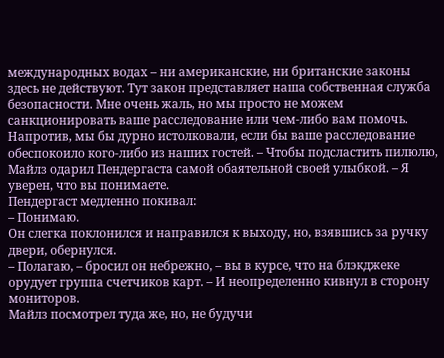международных водах – ни американские, ни британские законы здесь не действуют. Тут закон представляет наша собственная служба безопасности. Мне очень жаль, но мы просто не можем санкционировать ваше расследование или чем-либо вам помочь. Напротив, мы бы дурно истолковали, если бы ваше расследование обеспокоило кого-либо из наших гостей. – Чтобы подсластить пилюлю, Майлз одарил Пендергаста самой обаятельной своей улыбкой. – Я уверен, что вы понимаете.
Пендергаст медленно покивал:
– Понимаю.
Он слегка поклонился и направился к выходу, но, взявшись за ручку двери, обернулся.
– Полагаю, – бросил он небрежно, – вы в курсе, что на блэкджеке орудует группа счетчиков карт. – И неопределенно кивнул в сторону мониторов.
Майлз посмотрел туда же, но, не будучи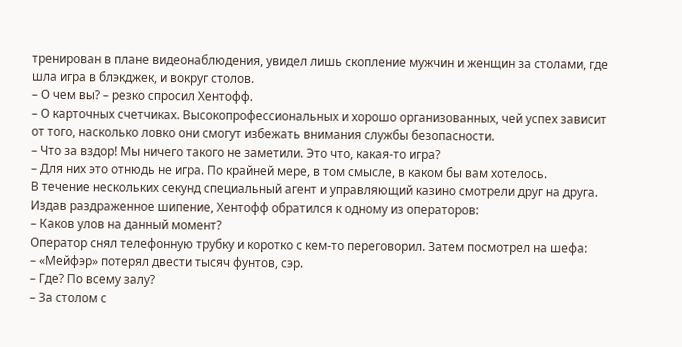тренирован в плане видеонаблюдения, увидел лишь скопление мужчин и женщин за столами, где шла игра в блэкджек, и вокруг столов.
– О чем вы? – резко спросил Хентофф.
– О карточных счетчиках. Высокопрофессиональных и хорошо организованных, чей успех зависит от того, насколько ловко они смогут избежать внимания службы безопасности.
– Что за вздор! Мы ничего такого не заметили. Это что, какая-то игра?
– Для них это отнюдь не игра. По крайней мере, в том смысле, в каком бы вам хотелось.
В течение нескольких секунд специальный агент и управляющий казино смотрели друг на друга. Издав раздраженное шипение, Хентофф обратился к одному из операторов:
– Каков улов на данный момент?
Оператор снял телефонную трубку и коротко с кем-то переговорил. Затем посмотрел на шефа:
– «Мейфэр» потерял двести тысяч фунтов, сэр.
– Где? По всему залу?
– За столом с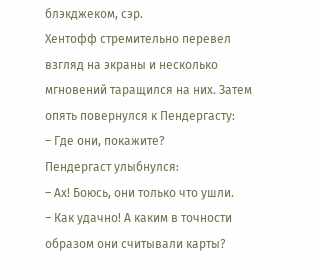блэкджеком, сэр.
Хентофф стремительно перевел взгляд на экраны и несколько мгновений таращился на них. Затем опять повернулся к Пендергасту:
– Где они, покажите?
Пендергаст улыбнулся:
– Ах! Боюсь, они только что ушли.
– Как удачно! А каким в точности образом они считывали карты?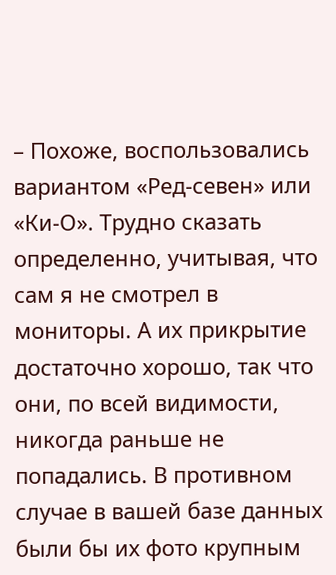– Похоже, воспользовались вариантом «Ред-севен» или «Ки-О». Трудно сказать определенно, учитывая, что сам я не смотрел в мониторы. А их прикрытие достаточно хорошо, так что они, по всей видимости, никогда раньше не попадались. В противном случае в вашей базе данных были бы их фото крупным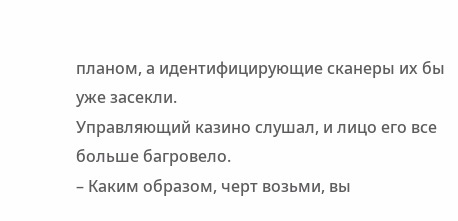планом, а идентифицирующие сканеры их бы уже засекли.
Управляющий казино слушал, и лицо его все больше багровело.
– Каким образом, черт возьми, вы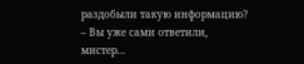раздобыли такую информацию?
– Вы уже сами ответили, мистер…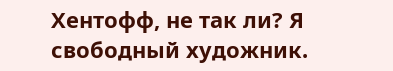Хентофф, не так ли? Я свободный художник.